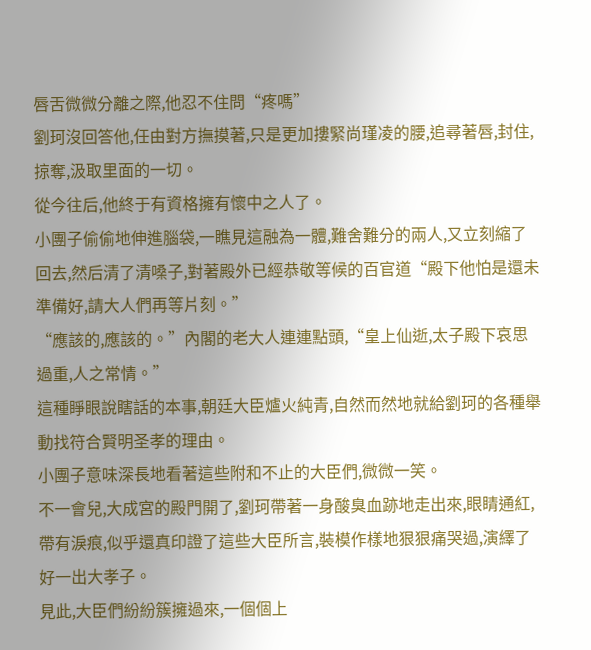唇舌微微分離之際,他忍不住問“疼嗎”
劉珂沒回答他,任由對方撫摸著,只是更加摟緊尚瑾凌的腰,追尋著唇,封住,掠奪,汲取里面的一切。
從今往后,他終于有資格擁有懷中之人了。
小團子偷偷地伸進腦袋,一瞧見這融為一體,難舍難分的兩人,又立刻縮了回去,然后清了清嗓子,對著殿外已經恭敬等候的百官道“殿下他怕是還未準備好,請大人們再等片刻。”
“應該的,應該的。”內閣的老大人連連點頭,“皇上仙逝,太子殿下哀思過重,人之常情。”
這種睜眼說瞎話的本事,朝廷大臣爐火純青,自然而然地就給劉珂的各種舉動找符合賢明圣孝的理由。
小團子意味深長地看著這些附和不止的大臣們,微微一笑。
不一會兒,大成宮的殿門開了,劉珂帶著一身酸臭血跡地走出來,眼睛通紅,帶有淚痕,似乎還真印證了這些大臣所言,裝模作樣地狠狠痛哭過,演繹了好一出大孝子。
見此,大臣們紛紛簇擁過來,一個個上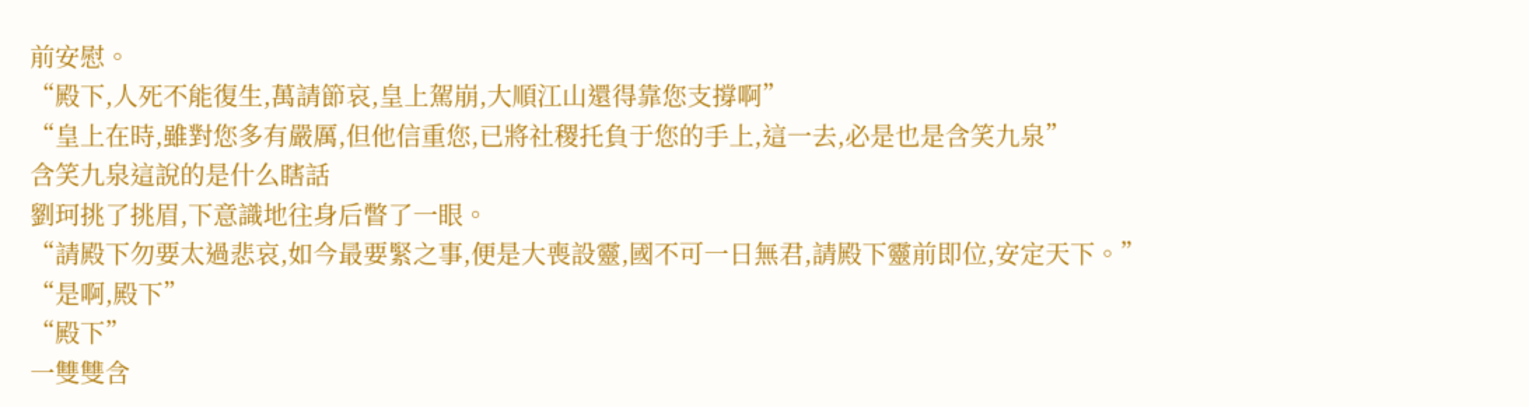前安慰。
“殿下,人死不能復生,萬請節哀,皇上駕崩,大順江山還得靠您支撐啊”
“皇上在時,雖對您多有嚴厲,但他信重您,已將社稷托負于您的手上,這一去,必是也是含笑九泉”
含笑九泉這說的是什么瞎話
劉珂挑了挑眉,下意識地往身后瞥了一眼。
“請殿下勿要太過悲哀,如今最要緊之事,便是大喪設靈,國不可一日無君,請殿下靈前即位,安定天下。”
“是啊,殿下”
“殿下”
一雙雙含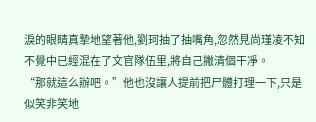淚的眼睛真摯地望著他,劉珂抽了抽嘴角,忽然見尚瑾凌不知不覺中已經混在了文官隊伍里,將自己撇清個干凈。
“那就這么辦吧。”他也沒讓人提前把尸體打理一下,只是似笑非笑地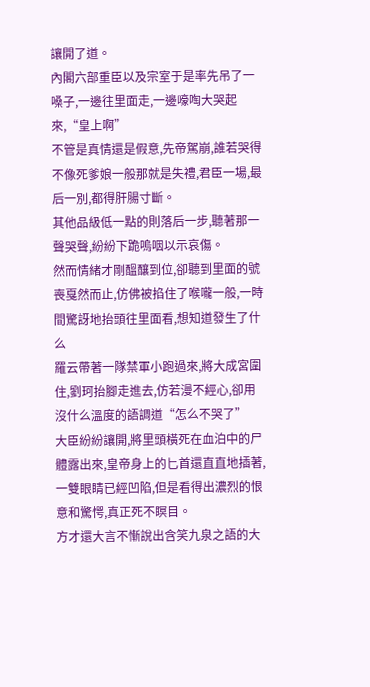讓開了道。
內閣六部重臣以及宗室于是率先吊了一嗓子,一邊往里面走,一邊嚎啕大哭起來,“皇上啊”
不管是真情還是假意,先帝駕崩,誰若哭得不像死爹娘一般那就是失禮,君臣一場,最后一別,都得肝腸寸斷。
其他品級低一點的則落后一步,聽著那一聲哭聲,紛紛下跪嗚咽以示哀傷。
然而情緒才剛醞釀到位,卻聽到里面的號喪戛然而止,仿佛被掐住了喉嚨一般,一時間驚訝地抬頭往里面看,想知道發生了什么
羅云帶著一隊禁軍小跑過來,將大成宮圍住,劉珂抬腳走進去,仿若漫不經心,卻用沒什么溫度的語調道“怎么不哭了”
大臣紛紛讓開,將里頭橫死在血泊中的尸體露出來,皇帝身上的匕首還直直地插著,一雙眼睛已經凹陷,但是看得出濃烈的恨意和驚愕,真正死不瞑目。
方才還大言不慚說出含笑九泉之語的大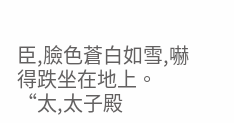臣,臉色蒼白如雪,嚇得跌坐在地上。
“太,太子殿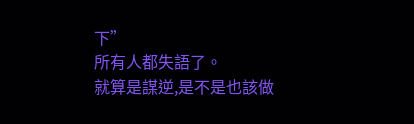下”
所有人都失語了。
就算是謀逆,是不是也該做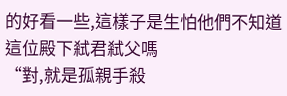的好看一些,這樣子是生怕他們不知道這位殿下弒君弒父嗎
“對,就是孤親手殺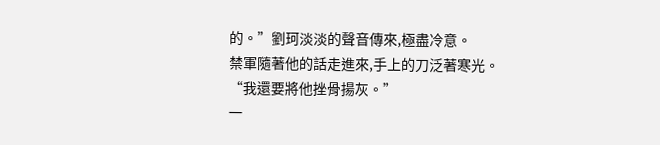的。”劉珂淡淡的聲音傳來,極盡冷意。
禁軍隨著他的話走進來,手上的刀泛著寒光。
“我還要將他挫骨揚灰。”
一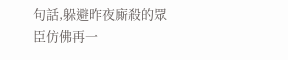句話,躲避昨夜廝殺的眾臣仿佛再一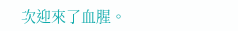次迎來了血腥。